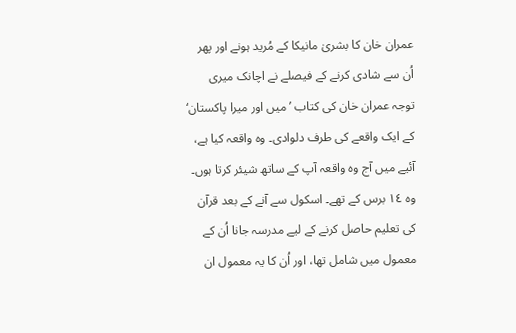عمران خان کا بشریٰ مانیکا کے مُرید ہونے اور پھر اُن سے شادی کرنے کے فیصلے نے اچانک میری توجہ عمران خان کی کتاب ’میں اور میرا پاکستان‘ کے ایک واقعے کی طرف دلوادی۔ وہ واقعہ کیا ہے، آئیے میں آج وہ واقعہ آپ کے ساتھ شیئر کرتا ہوں۔
وہ ١٤ برس کے تھے۔ اسکول سے آنے کے بعد قرآن کی تعلیم حاصل کرنے کے لیے مدرسہ جانا اُن کے معمول میں شامل تھا، اور اُن کا یہ معمول ان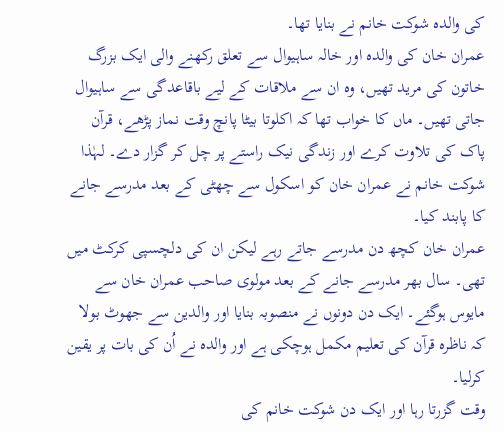کی والدہ شوکت خانم نے بنایا تھا۔
عمران خان کی والدہ اور خالہ ساہیوال سے تعلق رکھنے والی ایک بزرگ خاتون کی مرید تھیں، وہ ان سے ملاقات کے لیے باقاعدگی سے ساہیوال جاتی تھیں۔ ماں کا خواب تھا کہ اکلوتا بیٹا پانچ وقت نماز پڑھے، قرآن پاک کی تلاوت کرے اور زندگی نیک راستے پر چل کر گزار دے۔ لہٰذا شوکت خانم نے عمران خان کو اسکول سے چھٹی کے بعد مدرسے جانے کا پابند کیا۔
عمران خان کچھ دن مدرسے جاتے رہے لیکن ان کی دلچسپی کرکٹ میں تھی۔ سال بھر مدرسے جانے کے بعد مولوی صاحب عمران خان سے مایوس ہوگئے۔ ایک دن دونوں نے منصوبہ بنایا اور والدین سے جھوٹ بولا کہ ناظرہ قرآن کی تعلیم مکمل ہوچکی ہے اور والدہ نے اُن کی بات پر یقین کرلیا۔
وقت گزرتا رہا اور ایک دن شوکت خانم کی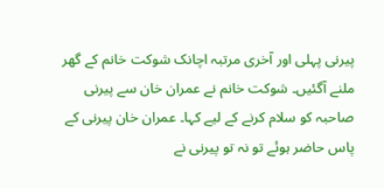پیرنی پہلی اور آخری مرتبہ اچانک شوکت خانم کے گھر ملنے آگئیں۔ شوکت خانم نے عمران خان سے پیرنی صاحبہ کو سلام کرنے کے لیے کہا۔ عمران خان پیرنی کے پاس حاضر ہوئے تو نہ تو پیرنی نے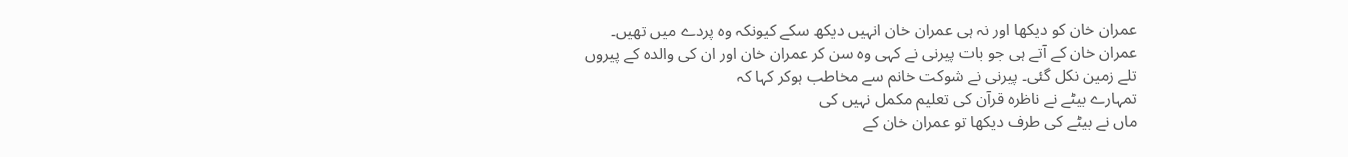عمران خان کو دیکھا اور نہ ہی عمران خان انہیں دیکھ سکے کیونکہ وہ پردے میں تھیں۔
عمران خان کے آتے ہی جو بات پیرنی نے کہی وہ سن کر عمران خان اور ان کی والدہ کے پیروں تلے زمین نکل گئی۔ پیرنی نے شوکت خانم سے مخاطب ہوکر کہا کہ
تمہارے بیٹے نے ناظرہ قرآن کی تعلیم مکمل نہیں کی
ماں نے بیٹے کی طرف دیکھا تو عمران خان کے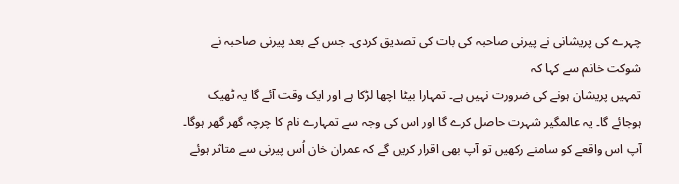چہرے کی پریشانی نے پیرنی صاحبہ کی بات کی تصدیق کردی۔ جس کے بعد پیرنی صاحبہ نے شوکت خانم سے کہا کہ
تمہیں پریشان ہونے کی ضرورت نہیں ہے۔ تمہارا بیٹا اچھا لڑکا ہے اور ایک وقت آئے گا یہ ٹھیک ہوجائے گا۔ یہ عالمگیر شہرت حاصل کرے گا اور اس کی وجہ سے تمہارے نام کا چرچہ گھر گھر ہوگا۔
آپ اس واقعے کو سامنے رکھیں تو آپ بھی اقرار کریں گے کہ عمران خان اُس پیرنی سے متاثر ہوئے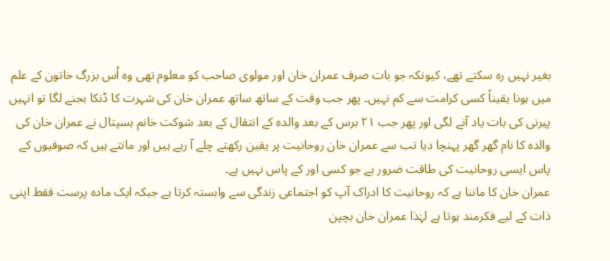بغیر نہیں رہ سکتے تھے، کیونکہ جو بات صرف عمران خان اور مولوی صاحب کو معلوم تھی وہ اُس بزرگ خاتون کے علم میں ہونا یقیناً کسی کرامت سے کم نہیں۔ پھر جب وقت کے ساتھ ساتھ عمران خان کی شہرت کا ڈنکا بجنے لگا تو انہیں پیرنی کی بات یاد آنے لگی اور پھر جب ٢١ برس کے بعد والدہ کے انتقال کے بعد شوکت خانم ہسپتال نے عمران خان کی والدہ کا نام گھر گھر پہنچا دیا تب سے عمران خان روحانیت پر یقین رکھتے چلے آ رہے ہیں اور مانتے ہیں کہ صوفیوں کے پاس ایسی روحانیت کی طاقت ضرور ہے جو کسی اور کے پاس نہیں ہے۔
عمران خان کا ماننا ہے کہ روحانیت کا ادراک آپ کو اجتماعی زندگی سے وابستہ کرتا ہے جبکہ ایک مادہ پرست فقط اپنی ذات کے لیے فکرمند ہوتا ہے لہٰذا عمران خان بچپن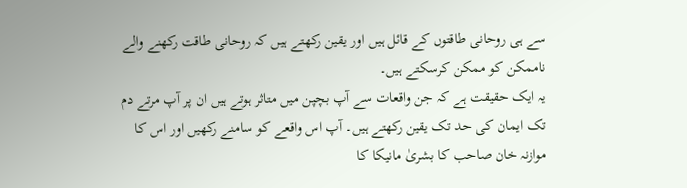سے ہی روحانی طاقتوں کے قائل ہیں اور یقین رکھتے ہیں کہ روحانی طاقت رکھنے والے ناممکن کو ممکن کرسکتے ہیں۔
یہ ایک حقیقت ہے کہ جن واقعات سے آپ بچپن میں متاثر ہوتے ہیں ان پر آپ مرتے دم تک ایمان کی حد تک یقین رکھتے ہیں۔ آپ اس واقعے کو سامنے رکھیں اور اس کا موازنہ خان صاحب کا بشریٰ مانیکا کا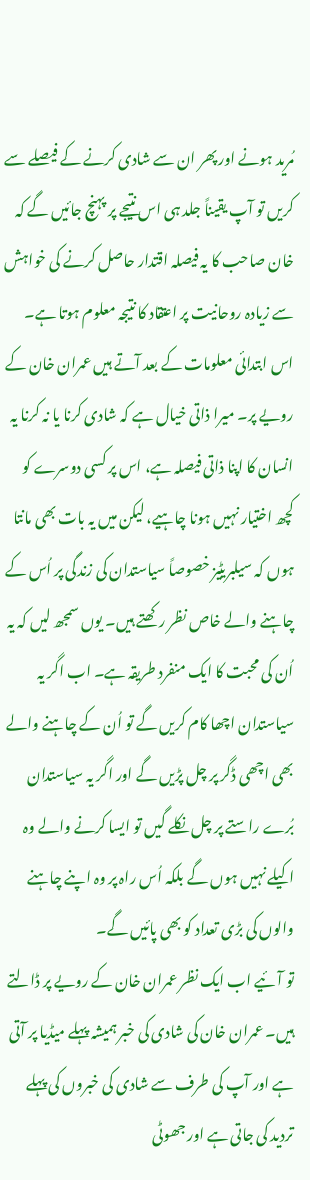مُرید ہونے اور پھر ان سے شادی کرنے کے فیصلے سے کریں تو آپ یقیناً جلد ہی اس نتیجے پر پہنچ جائیں گے کہ خان صاحب کا یہ فیصلہ اقتدار حاصل کرنے کی خواہش سے زیادہ روحانیت پر اعتقاد کا نتیجہ معلوم ہوتا ہے۔
اس ابتدائی معلومات کے بعد آتے ہیں عمران خان کے رویے پر۔ میرا ذاتی خیال ہے کہ شادی کرنا یا نہ کرنا یہ انسان کا اپنا ذاتی فیصلہ ہے، اس پر کسی دوسرے کو کچھ اختیار نہیں ہونا چاہیے، لیکن میں یہ بات بھی مانتا ہوں کہ سیلبریٹیز خصوصاً سیاستدان کی زندگی پر اُس کے چاہنے والے خاص نظر رکھتے ہیں۔ یوں سمجھ لیں کہ یہ اُن کی محبت کا ایک منفرد طریقہ ہے۔ اب اگر یہ سیاستدان اچھا کام کریں گے تو اُن کے چاہنے والے بھی اچھی ڈگر پر چل پڑیں گے اور اگر یہ سیاستدان بُرے راستے پر چل نکلے گیں تو ایسا کرنے والے وہ اکیلے نہیں ہوں گے بلکہ اُس راہ پر وہ اپنے چاہنے والوں کی بڑی تعداد کو بھی پائیں گے۔
تو آئیے اب ایک نظر عمران خان کے رویے پر ڈالتے ہیں۔ عمران خان کی شادی کی خبر ہمیشہ پہلے میڈیا پر آتی ہے اور آپ کی طرف سے شادی کی خبروں کی پہلے تردید کی جاتی ہے اور جھوٹی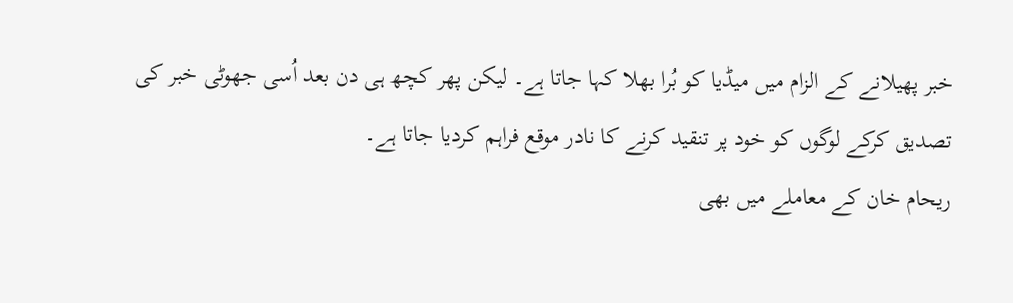خبر پھیلانے کے الزام میں میڈیا کو بُرا بھلا کہا جاتا ہے۔ لیکن پھر کچھ ہی دن بعد اُسی جھوٹی خبر کی تصدیق کرکے لوگوں کو خود پر تنقید کرنے کا نادر موقع فراہم کردیا جاتا ہے۔
ریحام خان کے معاملے میں بھی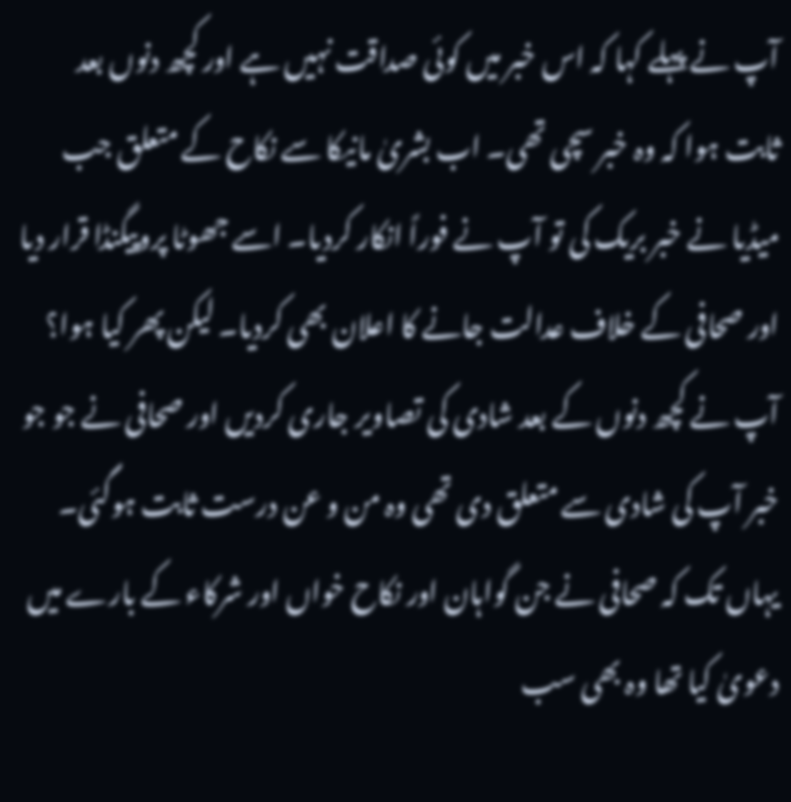آپ نے پہلے کہا کہ اس خبر میں کوئی صداقت نہیں ہے اور کچھ دنوں بعد ثابت ہوا کہ وہ خبر سچی تھی۔ اب بشریٰ مانیکا سے نکاح کے متعلق جب میڈیا نے خبر بریک کی تو آپ نے فوراً انکار کردیا۔ اسے جھوٹا پروپیگنڈا قرار دیا اور صحافی کے خلاف عدالت جانے کا اعلان بھی کردیا۔ لیکن پھر کیا ہوا؟ آپ نے کچھ دنوں کے بعد شادی کی تصاویر جاری کردیں اور صحافی نے جو جو خبر آپ کی شادی سے متعلق دی تھی وہ من و عن درست ثابت ہوگئی۔ یہاں تک کہ صحافی نے جن گواہان اور نکاح خواں اور شرکاء کے بارے میں دعویٰ کیا تھا وہ بھی سب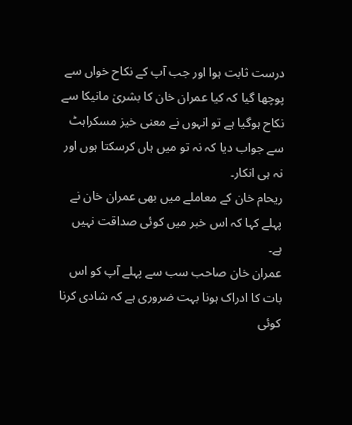درست ثابت ہوا اور جب آپ کے نکاح خواں سے پوچھا گیا کہ کیا عمران خان کا بشریٰ مانیکا سے نکاح ہوگیا ہے تو انہوں نے معنی خیز مسکراہٹ سے جواب دیا کہ نہ تو میں ہاں کرسکتا ہوں اور نہ ہی انکار۔
ریحام خان کے معاملے میں بھی عمران خان نے پہلے کہا کہ اس خبر میں کوئی صداقت نہیں ہے۔
عمران خان صاحب سب سے پہلے آپ کو اس بات کا ادراک ہونا بہت ضروری ہے کہ شادی کرنا کوئی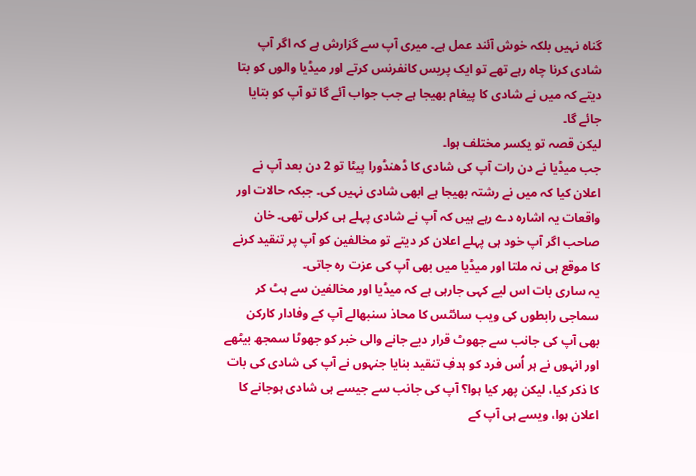گناہ نہیں بلکہ خوش آئند عمل ہے۔ میری آپ سے گزارش ہے کہ اگر آپ شادی کرنا چاہ رہے تھے تو ایک پریس کانفرنس کرتے اور میڈیا والوں کو بتا دیتے کہ میں نے شادی کا پیغام بھیجا ہے جب جواب آئے گا تو آپ کو بتایا جائے گا۔
لیکن قصہ تو یکسر مختلف ہوا۔
جب میڈیا نے دن رات آپ کی شادی کا ڈھنڈورا پیٹا تو 2 دن بعد آپ نے اعلان کیا کہ میں نے رشتہ بھیجا ہے ابھی شادی نہیں کی۔ جبکہ حالات اور واقعات یہ اشارہ دے رہے ہیں کہ آپ نے شادی پہلے ہی کرلی تھی۔ خان صاحب اگر آپ خود ہی پہلے اعلان کر دیتے تو مخالفین کو آپ پر تنقید کرنے کا موقع ہی نہ ملتا اور میڈیا میں بھی آپ کی عزت رہ جاتی۔
یہ ساری بات اس لیے کہی جارہی ہے کہ میڈیا اور مخالفین سے ہٹ کر سماجی رابطوں کی ویب سائٹس کا محاذ سنبھالے آپ کے وفادار کارکن بھی آپ کی جانب سے جھوٹ قرار دیے جانے والی خبر کو جھوٹا سمجھ بیٹھے اور انہوں نے ہر اُس فرد کو ہدفِ تنقید بنایا جنہوں نے آپ کی شادی کی بات کا ذکر کیا، لیکن پھر کیا ہوا؟ آپ کی جانب سے جیسے ہی شادی ہوجانے کا اعلان ہوا، ویسے ہی آپ کے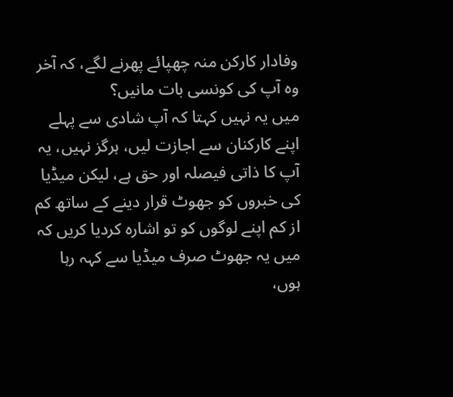وفادار کارکن منہ چھپائے پھرنے لگے، کہ آخر وہ آپ کی کونسی بات مانیں؟
میں یہ نہیں کہتا کہ آپ شادی سے پہلے اپنے کارکنان سے اجازت لیں، ہرگز نہیں، یہ آپ کا ذاتی فیصلہ اور حق ہے، لیکن میڈیا کی خبروں کو جھوٹ قرار دینے کے ساتھ کم از کم اپنے لوگوں کو تو اشارہ کردیا کریں کہ میں یہ جھوٹ صرف میڈیا سے کہہ رہا ہوں،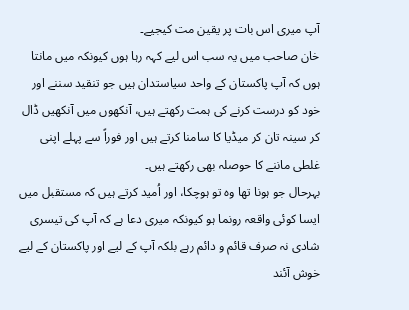آپ میری اس بات پر یقین مت کیجیے۔
خان صاحب میں یہ سب اس لیے کہہ رہا ہوں کیونکہ میں مانتا ہوں کہ آپ پاکستان کے واحد سیاستدان ہیں جو تنقید سننے اور خود کو درست کرنے کی ہمت رکھتے ہیں، آنکھوں میں آنکھیں ڈال کر سینہ تان کر میڈیا کا سامنا کرتے ہیں اور فوراً سے پہلے اپنی غلطی ماننے کا حوصلہ بھی رکھتے ہیں۔
بہرحال جو ہونا تھا وہ تو ہوچکا، اور اُمید کرتے ہیں کہ مستقبل میں ایسا کوئی واقعہ رونما ہو کیونکہ میری دعا ہے کہ آپ کی تیسری شادی نہ صرف قائم و دائم رہے بلکہ آپ کے لیے اور پاکستان کے لیے خوش آئند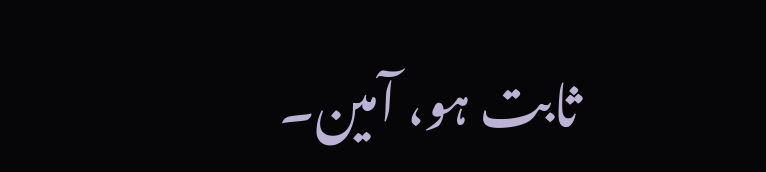ثابت ہو، آمین۔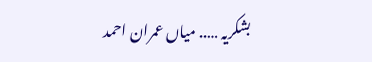بشکریہ ….. میاں عمران احمد